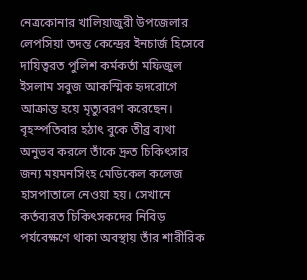নেত্রকোনার খালিয়াজুরী উপজেলার লেপসিয়া তদন্ত কেন্দ্রের ইনচার্জ হিসেবে দায়িত্বরত পুলিশ কর্মকর্তা মফিজুল ইসলাম সবুজ আকস্মিক হৃদরোগে আক্রান্ত হয়ে মৃত্যুবরণ করেছেন। বৃহস্পতিবার হঠাৎ বুকে তীব্র ব্যথা অনুভব করলে তাঁকে দ্রুত চিকিৎসার জন্য ময়মনসিংহ মেডিকেল কলেজ হাসপাতালে নেওয়া হয়। সেখানে কর্তব্যরত চিকিৎসকদের নিবিড় পর্যবেক্ষণে থাকা অবস্থায় তাঁর শারীরিক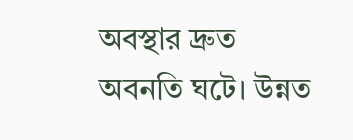অবস্থার দ্রুত অবনতি ঘটে। উন্নত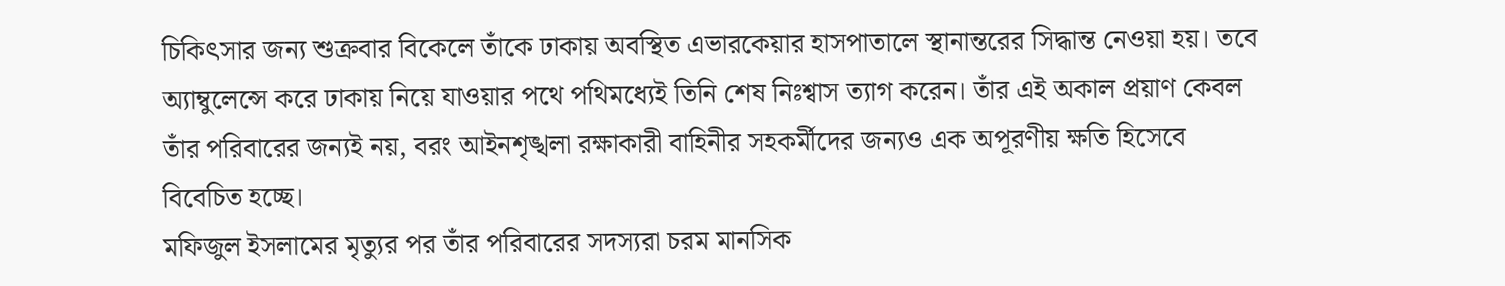চিকিৎসার জন্য শুক্রবার বিকেলে তাঁকে ঢাকায় অবস্থিত এভারকেয়ার হাসপাতালে স্থানান্তরের সিদ্ধান্ত নেওয়া হয়। তবে অ্যাম্বুলেন্সে করে ঢাকায় নিয়ে যাওয়ার পথে পথিমধ্যেই তিনি শেষ নিঃশ্বাস ত্যাগ করেন। তাঁর এই অকাল প্রয়াণ কেবল তাঁর পরিবারের জন্যই নয়, বরং আইনশৃঙ্খলা রক্ষাকারী বাহিনীর সহকর্মীদের জন্যও এক অপূরণীয় ক্ষতি হিসেবে বিবেচিত হচ্ছে।
মফিজুল ইসলামের মৃত্যুর পর তাঁর পরিবারের সদস্যরা চরম মানসিক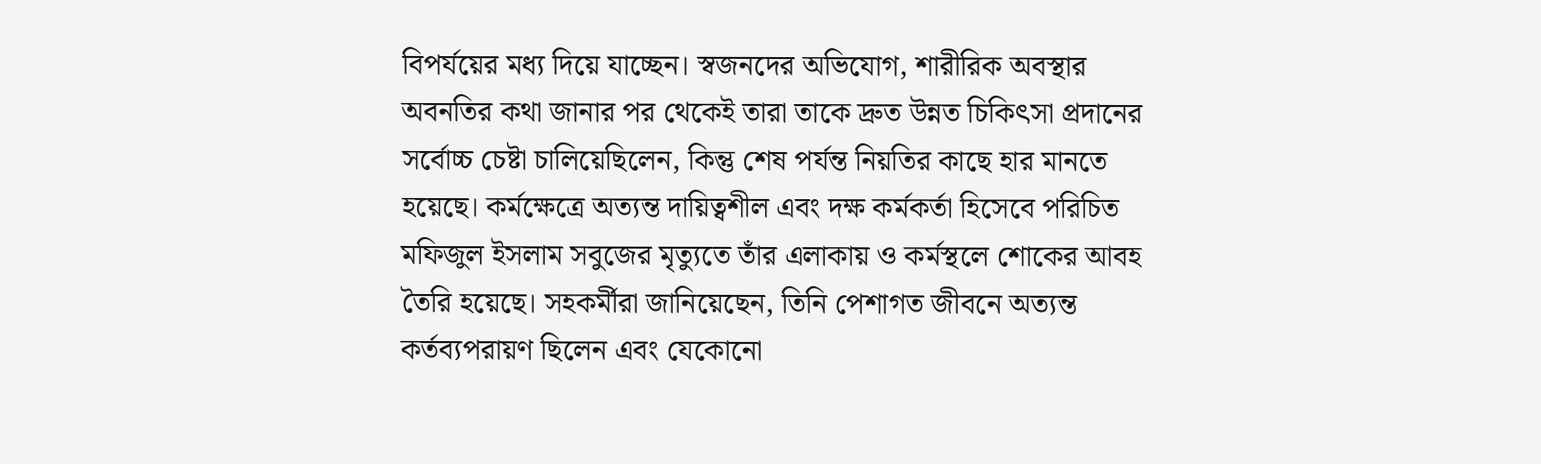বিপর্যয়ের মধ্য দিয়ে যাচ্ছেন। স্বজনদের অভিযোগ, শারীরিক অবস্থার অবনতির কথা জানার পর থেকেই তারা তাকে দ্রুত উন্নত চিকিৎসা প্রদানের সর্বোচ্চ চেষ্টা চালিয়েছিলেন, কিন্তু শেষ পর্যন্ত নিয়তির কাছে হার মানতে হয়েছে। কর্মক্ষেত্রে অত্যন্ত দায়িত্বশীল এবং দক্ষ কর্মকর্তা হিসেবে পরিচিত মফিজুল ইসলাম সবুজের মৃত্যুতে তাঁর এলাকায় ও কর্মস্থলে শোকের আবহ তৈরি হয়েছে। সহকর্মীরা জানিয়েছেন, তিনি পেশাগত জীবনে অত্যন্ত কর্তব্যপরায়ণ ছিলেন এবং যেকোনো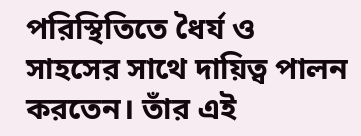পরিস্থিতিতে ধৈর্য ও সাহসের সাথে দায়িত্ব পালন করতেন। তাঁর এই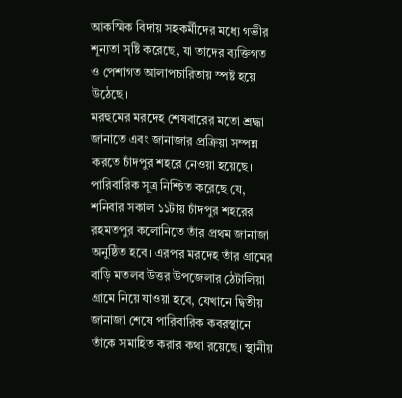আকস্মিক বিদায় সহকর্মীদের মধ্যে গভীর শূন্যতা সৃষ্টি করেছে, যা তাদের ব্যক্তিগত ও পেশাগত আলাপচারিতায় স্পষ্ট হয়ে উঠেছে।
মরহুমের মরদেহ শেষবারের মতো শ্রদ্ধা জানাতে এবং জানাজার প্রক্রিয়া সম্পন্ন করতে চাঁদপুর শহরে নেওয়া হয়েছে। পারিবারিক সূত্র নিশ্চিত করেছে যে, শনিবার সকাল ১১টায় চাঁদপুর শহরের রহমতপুর কলোনিতে তাঁর প্রথম জানাজা অনুষ্ঠিত হবে। এরপর মরদেহ তাঁর গ্রামের বাড়ি মতলব উত্তর উপজেলার ঠেটালিয়া গ্রামে নিয়ে যাওয়া হবে, যেখানে দ্বিতীয় জানাজা শেষে পারিবারিক কবরস্থানে তাঁকে সমাহিত করার কথা রয়েছে। স্থানীয়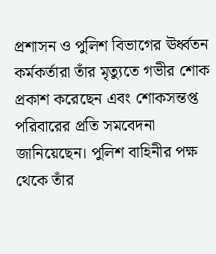প্রশাসন ও পুলিশ বিভাগের ঊর্ধ্বতন কর্মকর্তারা তাঁর মৃত্যুতে গভীর শোক প্রকাশ করেছেন এবং শোকসন্তপ্ত পরিবারের প্রতি সমবেদনা জানিয়েছেন। পুলিশ বাহিনীর পক্ষ থেকে তাঁর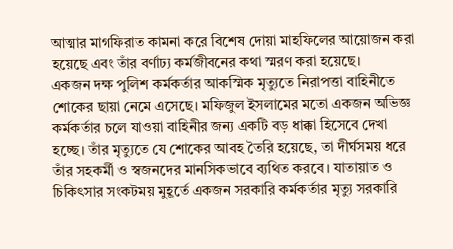আত্মার মাগফিরাত কামনা করে বিশেষ দোয়া মাহফিলের আয়োজন করা হয়েছে এবং তাঁর বর্ণাঢ্য কর্মজীবনের কথা স্মরণ করা হয়েছে।
একজন দক্ষ পুলিশ কর্মকর্তার আকস্মিক মৃত্যুতে নিরাপত্তা বাহিনীতে শোকের ছায়া নেমে এসেছে। মফিজুল ইসলামের মতো একজন অভিজ্ঞ কর্মকর্তার চলে যাওয়া বাহিনীর জন্য একটি বড় ধাক্কা হিসেবে দেখা হচ্ছে। তাঁর মৃত্যুতে যে শোকের আবহ তৈরি হয়েছে, তা দীর্ঘসময় ধরে তাঁর সহকর্মী ও স্বজনদের মানসিকভাবে ব্যথিত করবে। যাতায়াত ও চিকিৎসার সংকটময় মুহূর্তে একজন সরকারি কর্মকর্তার মৃত্যু সরকারি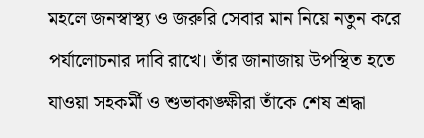মহলে জনস্বাস্থ্য ও জরুরি সেবার মান নিয়ে নতুন করে পর্যালোচনার দাবি রাখে। তাঁর জানাজায় উপস্থিত হতে যাওয়া সহকর্মী ও শুভাকাঙ্ক্ষীরা তাঁকে শেষ শ্রদ্ধা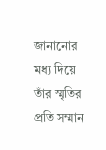জানানোর মধ্য দিয়ে তাঁর স্মৃতির প্রতি সম্মান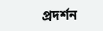প্রদর্শন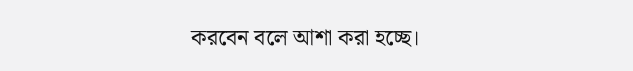করবেন বলে আশা করা হচ্ছে।